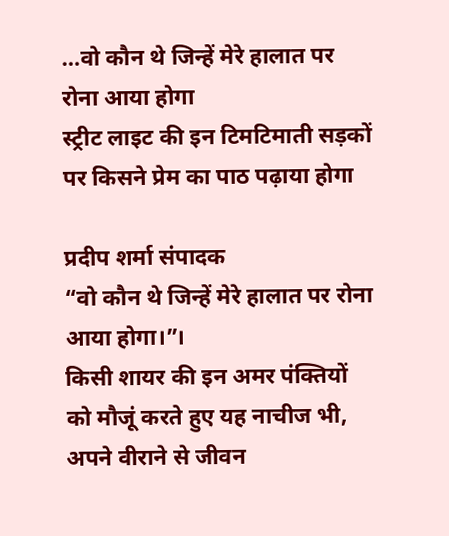…वो कौन थे जिन्हें मेरे हालात पर रोना आया होगा
स्ट्रीट लाइट की इन टिमटिमाती सड़कों पर किसने प्रेम का पाठ पढ़ाया होगा

प्रदीप शर्मा संपादक
“वो कौन थे जिन्हें मेरे हालात पर रोना आया होगा।”।
किसी शायर की इन अमर पंक्तियों को मौजूं करते हुए यह नाचीज भी, अपने वीराने से जीवन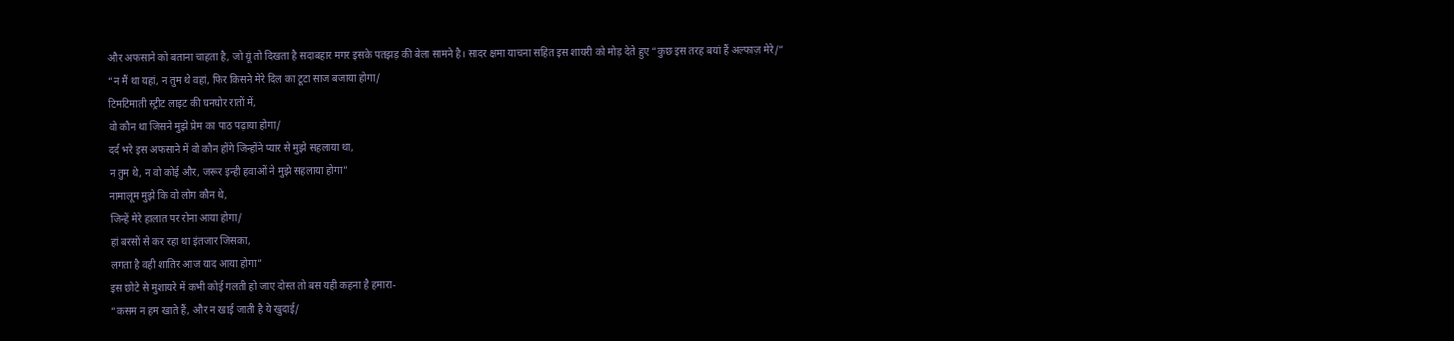और अफसाने को बताना चाहता है, जो यूं तो दिखता है सदाबहार मगर इसके पतझड़ की बेला सामने है। सादर क्षमा याचना सहित इस शायरी को मोड़ देते हुए “कुछ इस तरह बयां हैं अल्फाज़ मेरे/”
“न मैं था यहां, न तुम थे वहां, फिर किसने मेरे दिल का टूटा साज बजाया होगा/
टिमटिमाती स्ट्रीट लाइट की घनघोर रातों में,
वो कौन था जिसने मुझे प्रेम का पाठ पढ़ाया होगा/
दर्द भरे इस अफसाने में वो कौन होंगे जिन्होंने प्यार से मुझे सहलाया था,
न तुम थे, न वो कोई और, जरूर इन्ही हवाओं ने मुझे सहलाया होगा”
नामालूम मुझे कि वो लोग कौन थे,
जिन्हें मेरे हालात पर रोना आया होगा/
हां बरसों से कर रहा था इंतजार जिसका,
लगता है वही शातिर आज याद आया होगा”
इस छोटे से मुशायरे में कभी कोई गलती हो जाए दोस्त तो बस यही कहना है हमारा-
“कसम न हम खाते हैं, और न खाई जाती है ये खुदाई/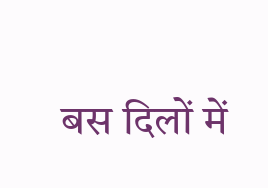बस दिलों में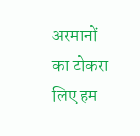अरमानों का टोकरा लिए हम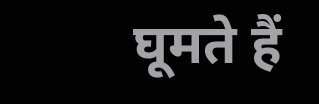घूमते हैं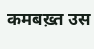कमबख़्त उस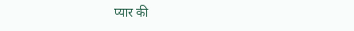प्यार की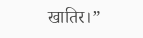खातिर।”